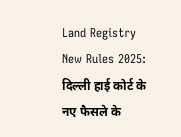Land Registry New Rules 2025: दिल्ली हाई कोर्ट के नए फैसले के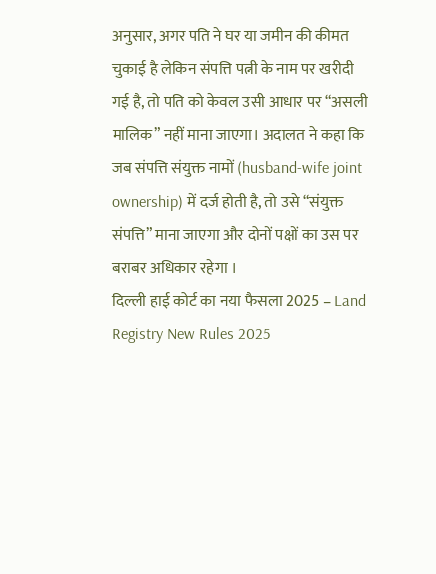अनुसार, अगर पति ने घर या जमीन की कीमत चुकाई है लेकिन संपत्ति पत्नी के नाम पर खरीदी गई है, तो पति को केवल उसी आधार पर “असली मालिक” नहीं माना जाएगा। अदालत ने कहा कि जब संपत्ति संयुक्त नामों (husband-wife joint ownership) में दर्ज होती है, तो उसे “संयुक्त संपत्ति” माना जाएगा और दोनों पक्षों का उस पर बराबर अधिकार रहेगा ।
दिल्ली हाई कोर्ट का नया फैसला 2025 – Land Registry New Rules 2025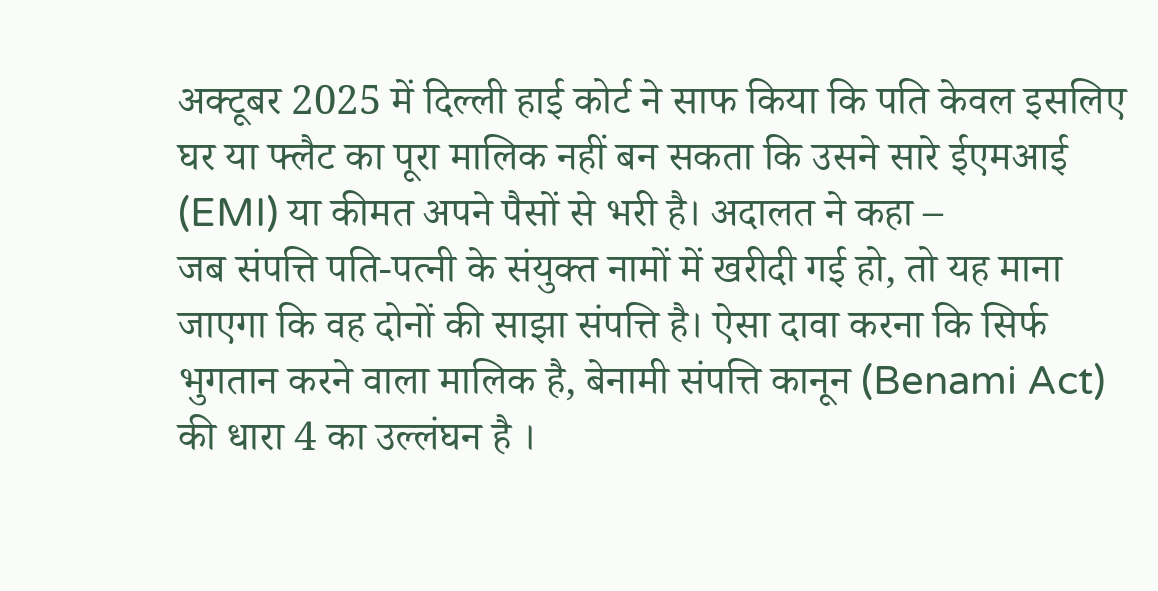अक्टूबर 2025 में दिल्ली हाई कोर्ट ने साफ किया कि पति केवल इसलिए घर या फ्लैट का पूरा मालिक नहीं बन सकता कि उसने सारे ईएमआई (EMI) या कीमत अपने पैसों से भरी है। अदालत ने कहा –
जब संपत्ति पति-पत्नी के संयुक्त नामों में खरीदी गई हो, तो यह माना जाएगा कि वह दोनों की साझा संपत्ति है। ऐसा दावा करना कि सिर्फ भुगतान करने वाला मालिक है, बेनामी संपत्ति कानून (Benami Act) की धारा 4 का उल्लंघन है ।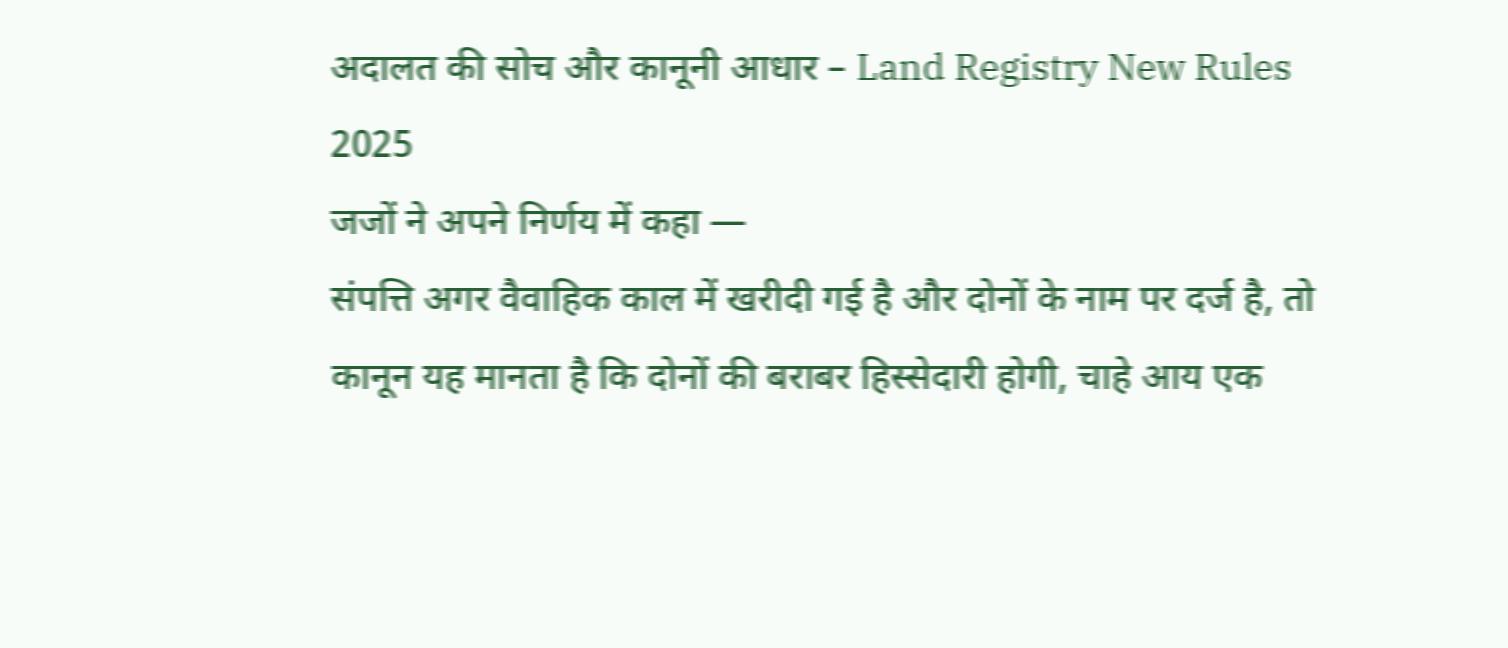अदालत की सोच और कानूनी आधार – Land Registry New Rules 2025
जजों ने अपने निर्णय में कहा —
संपत्ति अगर वैवाहिक काल में खरीदी गई है और दोनों के नाम पर दर्ज है, तो कानून यह मानता है कि दोनों की बराबर हिस्सेदारी होगी, चाहे आय एक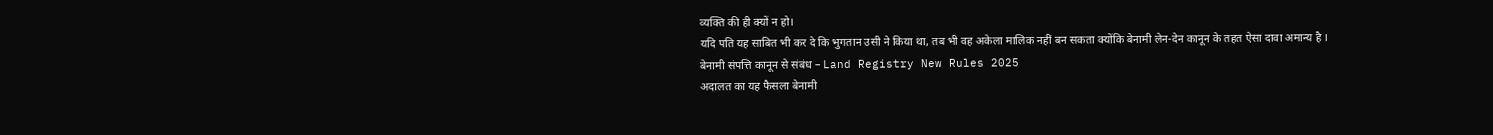व्यक्ति की ही क्यों न हो।
यदि पति यह साबित भी कर दे कि भुगतान उसी ने किया था, तब भी वह अकेला मालिक नहीं बन सकता क्योंकि बेनामी लेन-देन कानून के तहत ऐसा दावा अमान्य है ।
बेनामी संपत्ति कानून से संबंध – Land Registry New Rules 2025
अदालत का यह फैसला बेनामी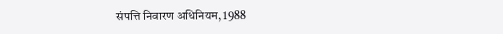संपत्ति निवारण अधिनियम, 1988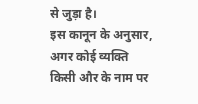से जुड़ा है।
इस कानून के अनुसार, अगर कोई व्यक्ति किसी और के नाम पर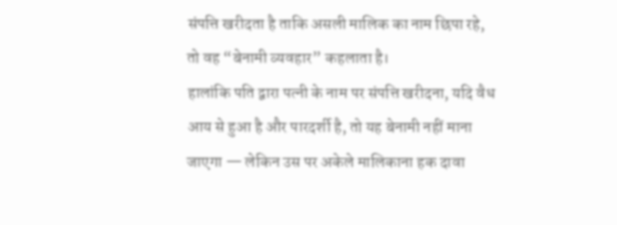संपत्ति खरीदता है ताकि असली मालिक का नाम छिपा रहे, तो वह “बेनामी व्यवहार” कहलाता है।
हालांकि पति द्वारा पत्नी के नाम पर संपत्ति खरीदना, यदि वैध आय से हुआ है और पारदर्शी है, तो यह बेनामी नहीं माना जाएगा — लेकिन उस पर अकेले मालिकाना हक दावा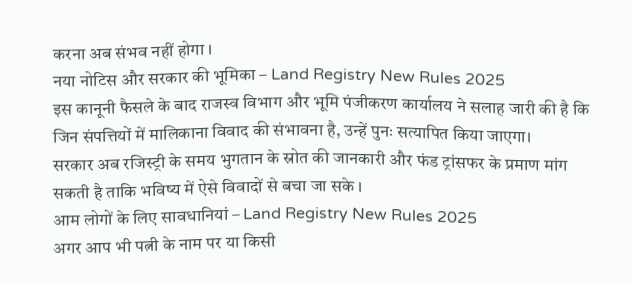करना अब संभव नहीं होगा ।
नया नोटिस और सरकार की भूमिका – Land Registry New Rules 2025
इस कानूनी फैसले के बाद राजस्व विभाग और भूमि पंजीकरण कार्यालय ने सलाह जारी की है कि जिन संपत्तियों में मालिकाना विवाद की संभावना है, उन्हें पुनः सत्यापित किया जाएगा।
सरकार अब रजिस्ट्री के समय भुगतान के स्रोत की जानकारी और फंड ट्रांसफर के प्रमाण मांग सकती है ताकि भविष्य में ऐसे विवादों से बचा जा सके ।
आम लोगों के लिए सावधानियां – Land Registry New Rules 2025
अगर आप भी पत्नी के नाम पर या किसी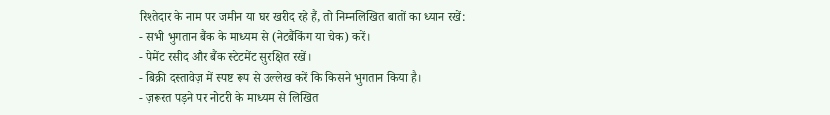रिश्तेदार के नाम पर जमीन या घर खरीद रहे हैं, तो निम्नलिखित बातों का ध्यान रखें:
- सभी भुगतान बैंक के माध्यम से (नेटबैंकिंग या चेक) करें।
- पेमेंट रसीद और बैंक स्टेटमेंट सुरक्षित रखें।
- बिक्री दस्तावेज़ में स्पष्ट रूप से उल्लेख करें कि किसने भुगतान किया है।
- ज़रूरत पड़ने पर नोटरी के माध्यम से लिखित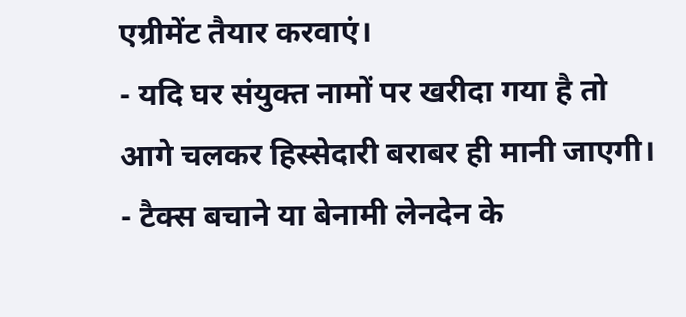एग्रीमेंट तैयार करवाएं।
- यदि घर संयुक्त नामों पर खरीदा गया है तो आगे चलकर हिस्सेदारी बराबर ही मानी जाएगी।
- टैक्स बचाने या बेनामी लेनदेन के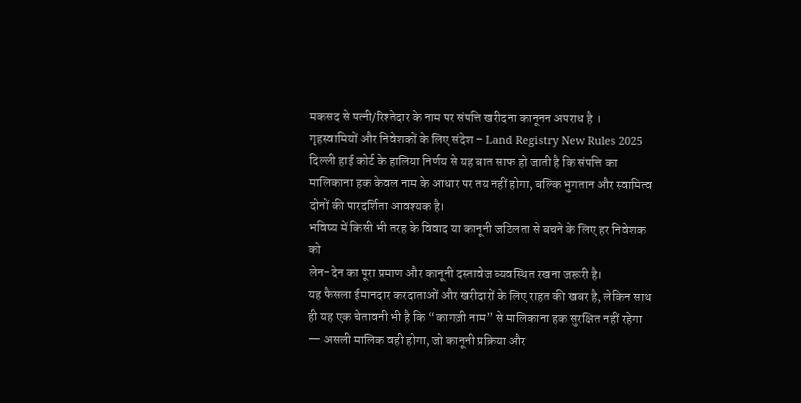मकसद से पत्नी/रिश्तेदार के नाम पर संपत्ति खरीदना कानूनन अपराध है ।
गृहस्वामियों और निवेशकों के लिए संदेश – Land Registry New Rules 2025
दिल्ली हाई कोर्ट के हालिया निर्णय से यह बात साफ हो जाती है कि संपत्ति का मालिकाना हक केवल नाम के आधार पर तय नहीं होगा, बल्कि भुगतान और स्वामित्व दोनों की पारदर्शिता आवश्यक है।
भविष्य में किसी भी तरह के विवाद या कानूनी जटिलता से बचने के लिए हर निवेशक को
लेन-देन का पूरा प्रमाण और कानूनी दस्तावेज व्यवस्थित रखना जरूरी है।
यह फैसला ईमानदार करदाताओं और खरीदारों के लिए राहत की खबर है, लेकिन साथ ही यह एक चेतावनी भी है कि “कागज़ी नाम” से मालिकाना हक सुरक्षित नहीं रहेगा — असली मालिक वही होगा, जो कानूनी प्रक्रिया और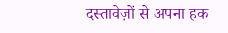दस्तावेज़ों से अपना हक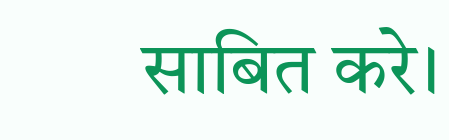साबित करे।